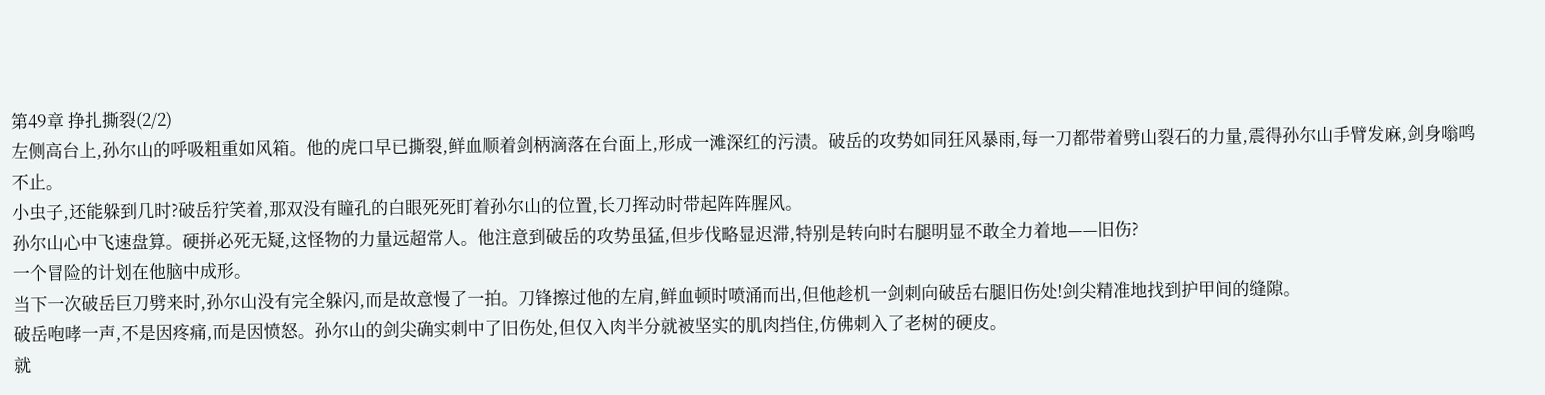第49章 挣扎撕裂(2/2)
左侧高台上,孙尔山的呼吸粗重如风箱。他的虎口早已撕裂,鲜血顺着剑柄滴落在台面上,形成一滩深红的污渍。破岳的攻势如同狂风暴雨,每一刀都带着劈山裂石的力量,震得孙尔山手臂发麻,剑身嗡鸣不止。
小虫子,还能躲到几时?破岳狞笑着,那双没有瞳孔的白眼死死盯着孙尔山的位置,长刀挥动时带起阵阵腥风。
孙尔山心中飞速盘算。硬拼必死无疑,这怪物的力量远超常人。他注意到破岳的攻势虽猛,但步伐略显迟滞,特别是转向时右腿明显不敢全力着地——旧伤?
一个冒险的计划在他脑中成形。
当下一次破岳巨刀劈来时,孙尔山没有完全躲闪,而是故意慢了一拍。刀锋擦过他的左肩,鲜血顿时喷涌而出,但他趁机一剑刺向破岳右腿旧伤处!剑尖精准地找到护甲间的缝隙。
破岳咆哮一声,不是因疼痛,而是因愤怒。孙尔山的剑尖确实刺中了旧伤处,但仅入肉半分就被坚实的肌肉挡住,仿佛刺入了老树的硬皮。
就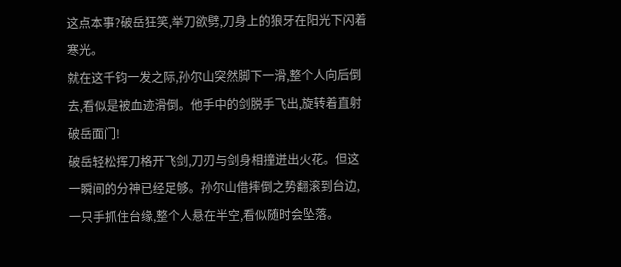这点本事?破岳狂笑,举刀欲劈,刀身上的狼牙在阳光下闪着寒光。
就在这千钧一发之际,孙尔山突然脚下一滑,整个人向后倒去,看似是被血迹滑倒。他手中的剑脱手飞出,旋转着直射破岳面门!
破岳轻松挥刀格开飞剑,刀刃与剑身相撞迸出火花。但这一瞬间的分神已经足够。孙尔山借摔倒之势翻滚到台边,一只手抓住台缘,整个人悬在半空,看似随时会坠落。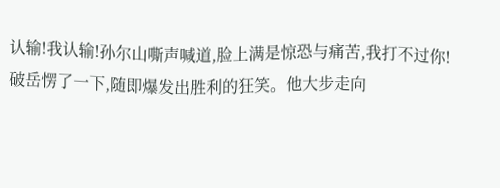认输!我认输!孙尔山嘶声喊道,脸上满是惊恐与痛苦,我打不过你!
破岳愣了一下,随即爆发出胜利的狂笑。他大步走向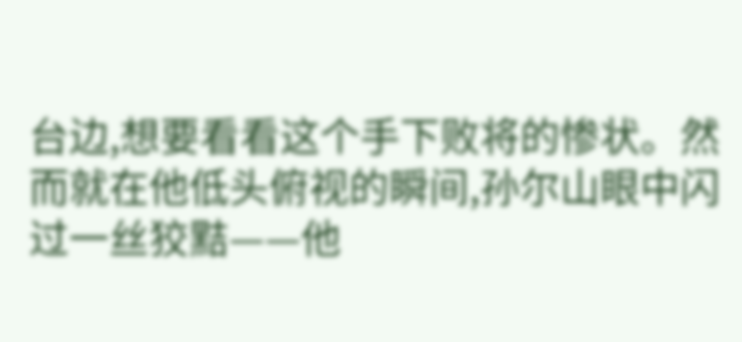台边,想要看看这个手下败将的惨状。然而就在他低头俯视的瞬间,孙尔山眼中闪过一丝狡黠——他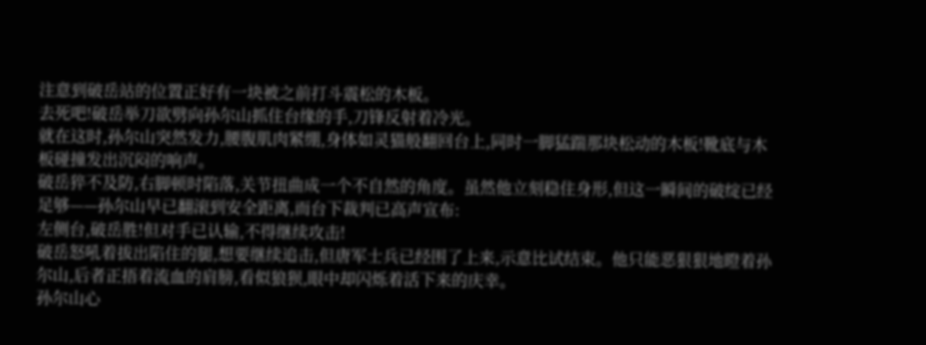注意到破岳站的位置正好有一块被之前打斗震松的木板。
去死吧!破岳举刀欲劈向孙尔山抓住台缘的手,刀锋反射着冷光。
就在这时,孙尔山突然发力,腰腹肌肉紧绷,身体如灵猫般翻回台上,同时一脚猛踹那块松动的木板!靴底与木板碰撞发出沉闷的响声。
破岳猝不及防,右脚顿时陷落,关节扭曲成一个不自然的角度。虽然他立刻稳住身形,但这一瞬间的破绽已经足够——孙尔山早已翻滚到安全距离,而台下裁判已高声宣布:
左侧台,破岳胜!但对手已认输,不得继续攻击!
破岳怒吼着拔出陷住的腿,想要继续追击,但唐军士兵已经围了上来,示意比试结束。他只能恶狠狠地瞪着孙尔山,后者正捂着流血的肩膀,看似狼狈,眼中却闪烁着活下来的庆幸。
孙尔山心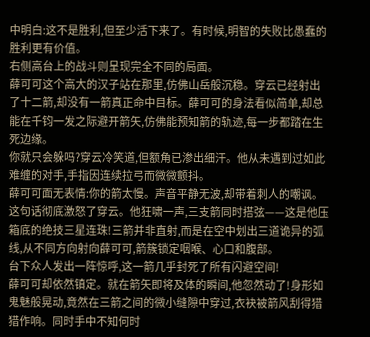中明白:这不是胜利,但至少活下来了。有时候,明智的失败比愚蠢的胜利更有价值。
右侧高台上的战斗则呈现完全不同的局面。
薛可可这个高大的汉子站在那里,仿佛山岳般沉稳。穿云已经射出了十二箭,却没有一箭真正命中目标。薛可可的身法看似简单,却总能在千钧一发之际避开箭矢,仿佛能预知箭的轨迹,每一步都踏在生死边缘。
你就只会躲吗?穿云冷笑道,但额角已渗出细汗。他从未遇到过如此难缠的对手,手指因连续拉弓而微微颤抖。
薛可可面无表情:你的箭太慢。声音平静无波,却带着刺人的嘲讽。
这句话彻底激怒了穿云。他狂啸一声,三支箭同时搭弦——这是他压箱底的绝技三星连珠!三箭并非直射,而是在空中划出三道诡异的弧线,从不同方向射向薛可可,箭簇锁定咽喉、心口和腹部。
台下众人发出一阵惊呼,这一箭几乎封死了所有闪避空间!
薛可可却依然镇定。就在箭矢即将及体的瞬间,他忽然动了!身形如鬼魅般晃动,竟然在三箭之间的微小缝隙中穿过,衣袂被箭风刮得猎猎作响。同时手中不知何时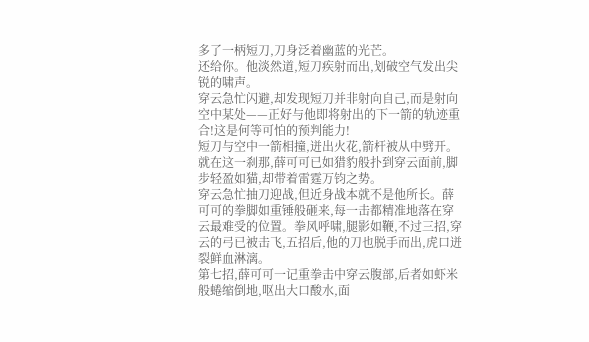多了一柄短刀,刀身泛着幽蓝的光芒。
还给你。他淡然道,短刀疾射而出,划破空气发出尖锐的啸声。
穿云急忙闪避,却发现短刀并非射向自己,而是射向空中某处——正好与他即将射出的下一箭的轨迹重合!这是何等可怕的预判能力!
短刀与空中一箭相撞,迸出火花,箭杆被从中劈开。就在这一刹那,薛可可已如猎豹般扑到穿云面前,脚步轻盈如猫,却带着雷霆万钧之势。
穿云急忙抽刀迎战,但近身战本就不是他所长。薛可可的拳脚如重锤般砸来,每一击都精准地落在穿云最难受的位置。拳风呼啸,腿影如鞭,不过三招,穿云的弓已被击飞,五招后,他的刀也脱手而出,虎口迸裂鲜血淋漓。
第七招,薛可可一记重拳击中穿云腹部,后者如虾米般蜷缩倒地,呕出大口酸水,面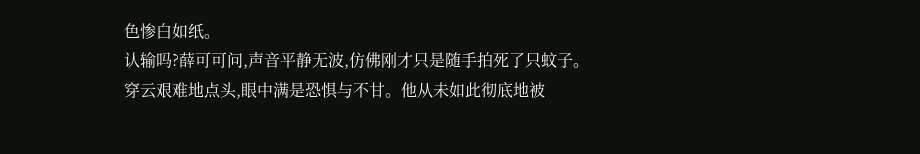色惨白如纸。
认输吗?薛可可问,声音平静无波,仿佛刚才只是随手拍死了只蚊子。
穿云艰难地点头,眼中满是恐惧与不甘。他从未如此彻底地被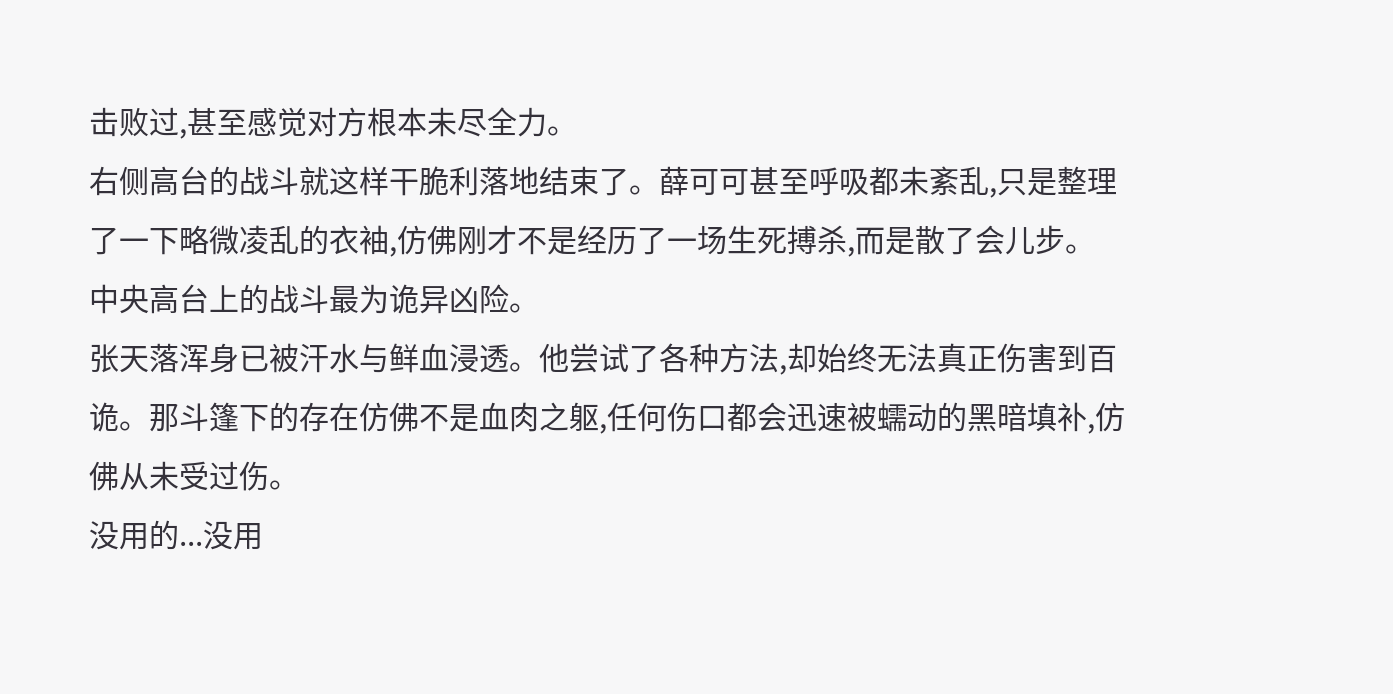击败过,甚至感觉对方根本未尽全力。
右侧高台的战斗就这样干脆利落地结束了。薛可可甚至呼吸都未紊乱,只是整理了一下略微凌乱的衣袖,仿佛刚才不是经历了一场生死搏杀,而是散了会儿步。
中央高台上的战斗最为诡异凶险。
张天落浑身已被汗水与鲜血浸透。他尝试了各种方法,却始终无法真正伤害到百诡。那斗篷下的存在仿佛不是血肉之躯,任何伤口都会迅速被蠕动的黑暗填补,仿佛从未受过伤。
没用的...没用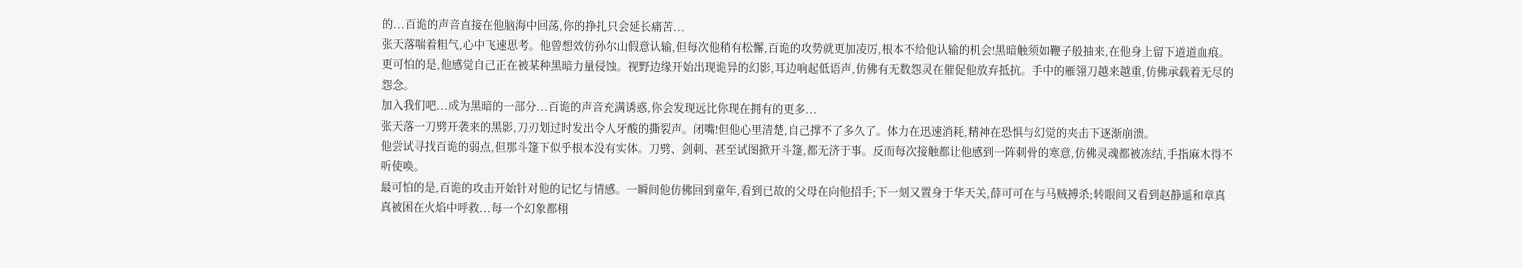的...百诡的声音直接在他脑海中回荡,你的挣扎只会延长痛苦...
张天落喘着粗气,心中飞速思考。他曾想效仿孙尔山假意认输,但每次他稍有松懈,百诡的攻势就更加凌厉,根本不给他认输的机会!黑暗触须如鞭子般抽来,在他身上留下道道血痕。
更可怕的是,他感觉自己正在被某种黑暗力量侵蚀。视野边缘开始出现诡异的幻影,耳边响起低语声,仿佛有无数怨灵在催促他放弃抵抗。手中的雁翎刀越来越重,仿佛承载着无尽的怨念。
加入我们吧...成为黑暗的一部分...百诡的声音充满诱惑,你会发现远比你现在拥有的更多...
张天落一刀劈开袭来的黑影,刀刃划过时发出令人牙酸的撕裂声。闭嘴!但他心里清楚,自己撑不了多久了。体力在迅速消耗,精神在恐惧与幻觉的夹击下逐渐崩溃。
他尝试寻找百诡的弱点,但那斗篷下似乎根本没有实体。刀劈、剑刺、甚至试图掀开斗篷,都无济于事。反而每次接触都让他感到一阵刺骨的寒意,仿佛灵魂都被冻结,手指麻木得不听使唤。
最可怕的是,百诡的攻击开始针对他的记忆与情感。一瞬间他仿佛回到童年,看到已故的父母在向他招手;下一刻又置身于华天关,薛可可在与马贼搏杀;转眼间又看到赵静遥和章真真被困在火焰中呼救...每一个幻象都栩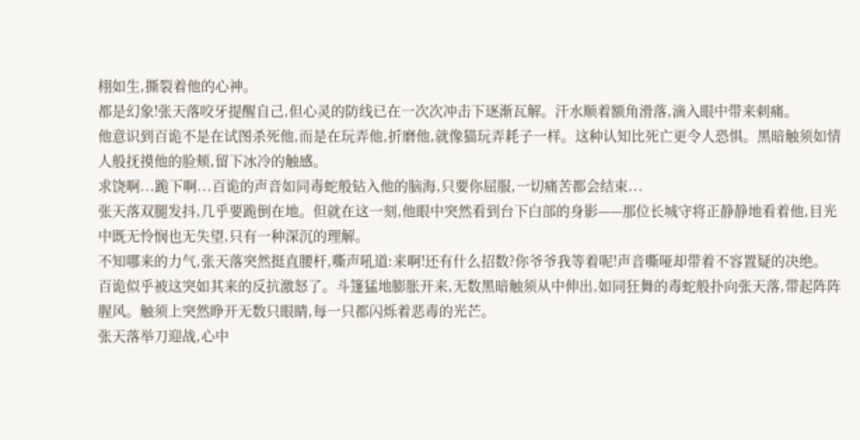栩如生,撕裂着他的心神。
都是幻象!张天落咬牙提醒自己,但心灵的防线已在一次次冲击下逐渐瓦解。汗水顺着额角滑落,滴入眼中带来刺痛。
他意识到百诡不是在试图杀死他,而是在玩弄他,折磨他,就像猫玩弄耗子一样。这种认知比死亡更令人恐惧。黑暗触须如情人般抚摸他的脸颊,留下冰冷的触感。
求饶啊...跪下啊...百诡的声音如同毒蛇般钻入他的脑海,只要你屈服,一切痛苦都会结束...
张天落双腿发抖,几乎要跪倒在地。但就在这一刻,他眼中突然看到台下白部的身影——那位长城守将正静静地看着他,目光中既无怜悯也无失望,只有一种深沉的理解。
不知哪来的力气,张天落突然挺直腰杆,嘶声吼道:来啊!还有什么招数?你爷爷我等着呢!声音嘶哑却带着不容置疑的决绝。
百诡似乎被这突如其来的反抗激怒了。斗篷猛地膨胀开来,无数黑暗触须从中伸出,如同狂舞的毒蛇般扑向张天落,带起阵阵腥风。触须上突然睁开无数只眼睛,每一只都闪烁着恶毒的光芒。
张天落举刀迎战,心中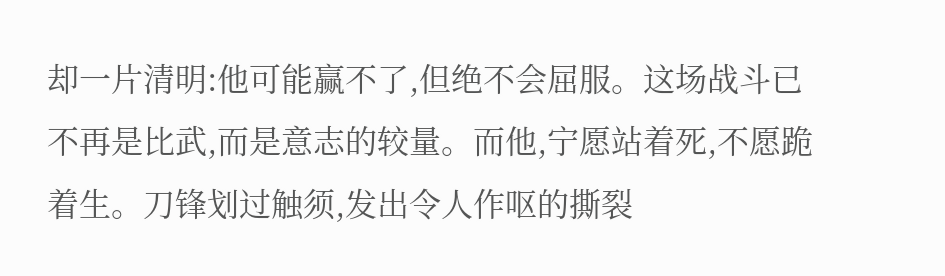却一片清明:他可能赢不了,但绝不会屈服。这场战斗已不再是比武,而是意志的较量。而他,宁愿站着死,不愿跪着生。刀锋划过触须,发出令人作呕的撕裂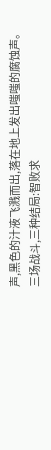声,黑色的汁液飞溅而出,落在地上发出嗤嗤的腐蚀声。
三场战斗,三种结局:智败求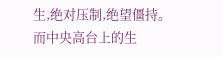生,绝对压制,绝望僵持。而中央高台上的生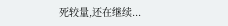死较量,还在继续...